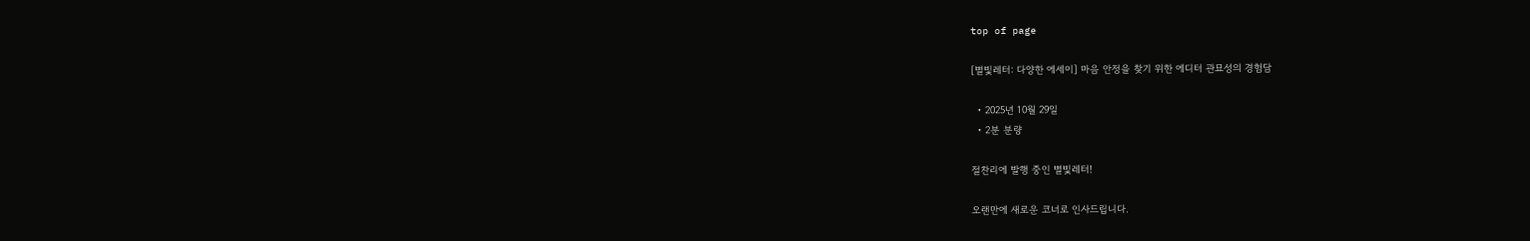top of page

[별빛레터: 다양한 에세이] 마음 안정을 찾기 위한 에디터 관묘성의 경험담

  • 2025년 10월 29일
  • 2분 분량

절찬리에 발행 중인 별빛레터!

오랜만에 새로운 코너로 인사드립니다.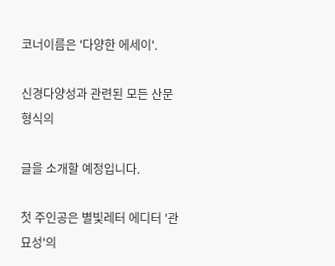코너이름은 '다양한 에세이'.

신경다양성과 관련된 모든 산문 형식의

글을 소개할 예정입니다.

첫 주인공은 별빛레터 에디터 '관묘성'의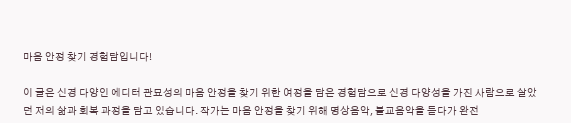마음 안정 찾기 경험담입니다!

이 글은 신경 다양인 에디터 관묘성의 마음 안정을 찾기 위한 여정을 담은 경험담으로 신경 다양성을 가진 사람으로 살았던 저의 삶과 회복 과정을 담고 있습니다. 작가는 마음 안정을 찾기 위해 명상음악, 불교음악을 듣다가 완전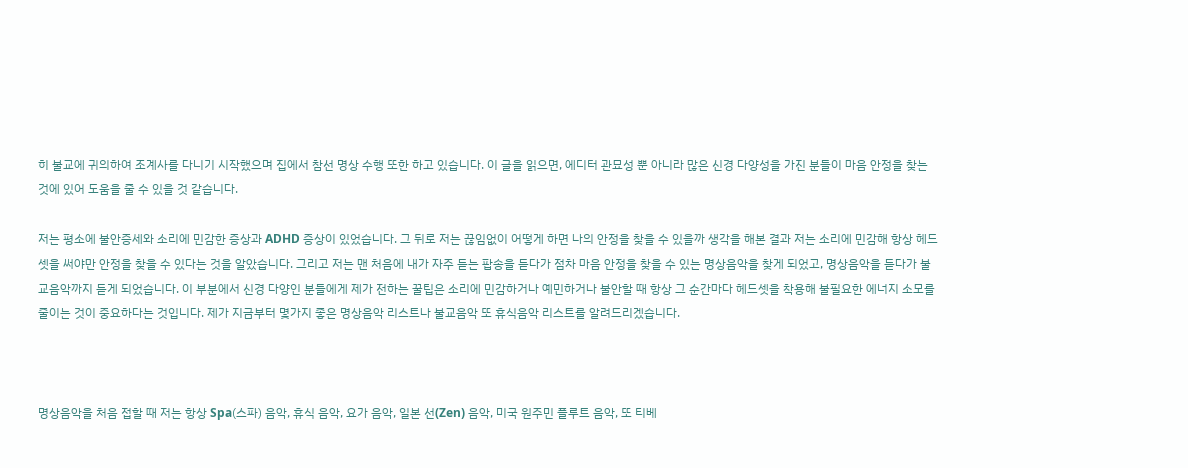히 불교에 귀의하여 조계사를 다니기 시작했으며 집에서 참선 명상 수행 또한 하고 있습니다. 이 글을 읽으면, 에디터 관묘성 뿐 아니라 많은 신경 다양성을 가진 분들이 마음 안정을 찾는 것에 있어 도움을 줄 수 있을 것 같습니다.

저는 평소에 불안증세와 소리에 민감한 증상과 ADHD 증상이 있었습니다. 그 뒤로 저는 끊임없이 어떻게 하면 나의 안정을 찾을 수 있을까 생각을 해본 결과 저는 소리에 민감해 항상 헤드셋을 써야만 안정을 찾을 수 있다는 것을 알았습니다. 그리고 저는 맨 처음에 내가 자주 듣는 팝송을 듣다가 점차 마음 안정을 찾을 수 있는 명상음악을 찾게 되었고, 명상음악을 듣다가 불교음악까지 듣게 되었습니다. 이 부분에서 신경 다양인 분들에게 제가 전하는 꿀팁은 소리에 민감하거나 예민하거나 불안할 때 항상 그 순간마다 헤드셋을 착용해 불필요한 에너지 소모를 줄이는 것이 중요하다는 것입니다. 제가 지금부터 몇가지 좋은 명상음악 리스트나 불교음악 또 휴식음악 리스트를 알려드리겠습니다.



명상음악을 처음 접할 때 저는 항상 Spa(스파) 음악, 휴식 음악, 요가 음악, 일본 선(Zen) 음악, 미국 원주민 플루트 음악, 또 티베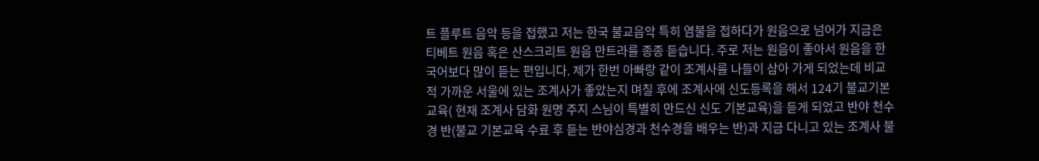트 플루트 음악 등을 접했고 저는 한국 불교음악 특히 염불을 접하다가 원음으로 넘어가 지금은 티베트 원음 혹은 산스크리트 원음 만트라를 종종 듣습니다. 주로 저는 원음이 좋아서 원음을 한국어보다 많이 듣는 편입니다. 제가 한번 아빠랑 같이 조계사를 나들이 삼아 가게 되었는데 비교적 가까운 서울에 있는 조계사가 좋았는지 며칠 후에 조계사에 신도등록을 해서 124기 불교기본교육( 현재 조계사 담화 원명 주지 스님이 특별히 만드신 신도 기본교육)을 듣게 되었고 반야 천수경 반(불교 기본교육 수료 후 듣는 반야심경과 천수경을 배우는 반)과 지금 다니고 있는 조계사 불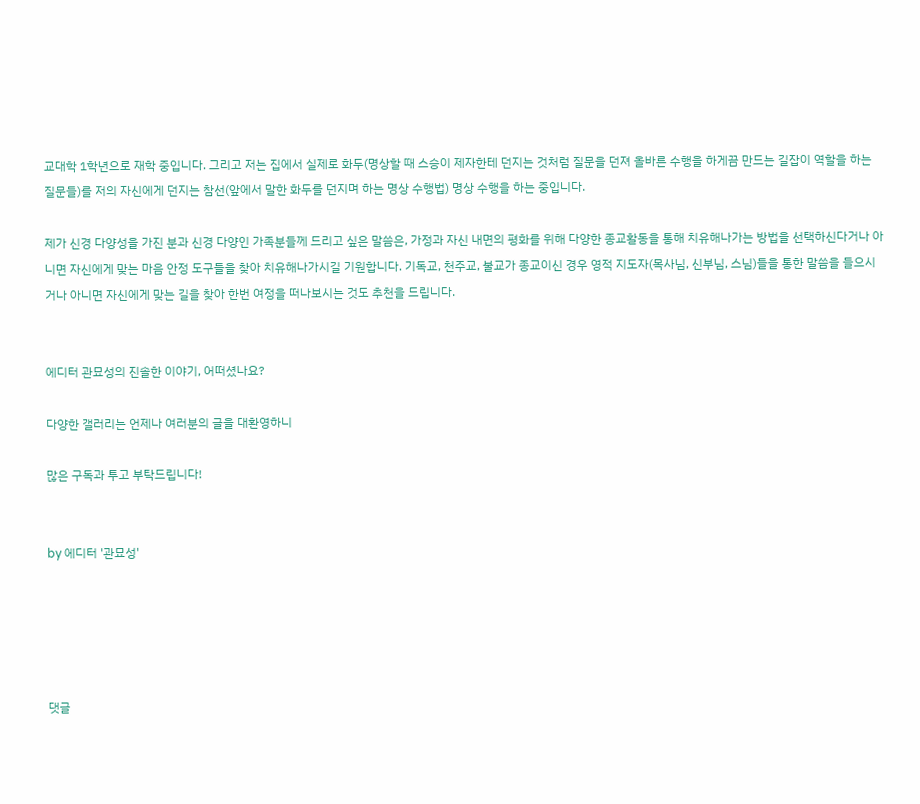교대학 1학년으로 재학 중입니다. 그리고 저는 집에서 실제로 화두(명상할 때 스승이 제자한테 던지는 것처럼 질문을 던져 올바른 수행을 하게끔 만드는 길잡이 역할을 하는 질문들)를 저의 자신에게 던지는 참선(앞에서 말한 화두를 던지며 하는 명상 수행법) 명상 수행을 하는 중입니다.

제가 신경 다양성을 가진 분과 신경 다양인 가족분들께 드리고 싶은 말씀은, 가정과 자신 내면의 평화를 위해 다양한 종교활동을 통해 치유해나가는 방법을 선택하신다거나 아니면 자신에게 맞는 마음 안정 도구들을 찾아 치유해나가시길 기원합니다. 기독교, 천주교, 불교가 종교이신 경우 영적 지도자(목사님, 신부님, 스님)들을 통한 말씀을 들으시거나 아니면 자신에게 맞는 길을 찾아 한번 여정을 떠나보시는 것도 추천을 드립니다.


에디터 관묘성의 진솔한 이야기, 어떠셨나요?

다양한 갤러리는 언제나 여러분의 글을 대환영하니

많은 구독과 투고 부탁드립니다!


by 에디터 '관묘성'





댓글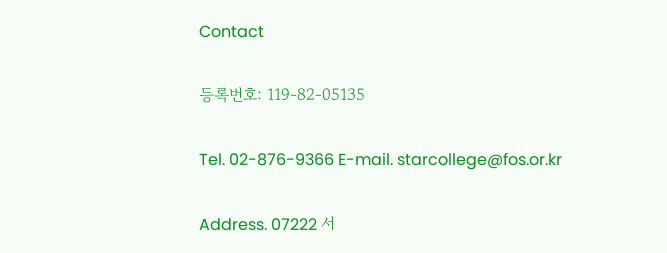Contact

등록번호: 119-82-05135

Tel. 02-876-9366 E-mail. starcollege@fos.or.kr

Address. 07222 서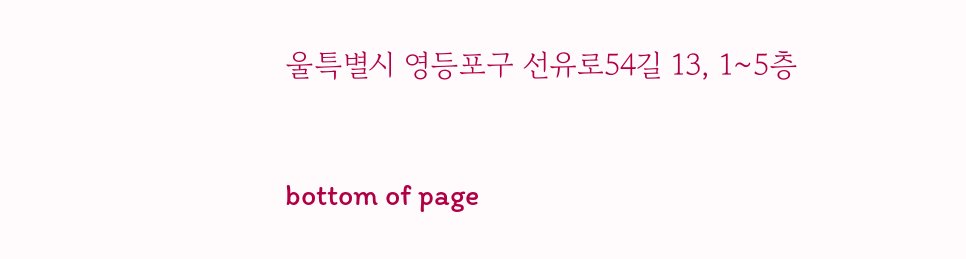울특별시 영등포구 선유로54길 13, 1~5층

bottom of page